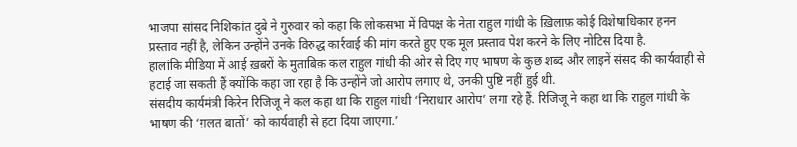भाजपा सांसद निशिकांत दुबे ने गुरुवार को कहा कि लोकसभा में विपक्ष के नेता राहुल गांधी के ख़िलाफ़ कोई विशेषाधिकार हनन प्रस्ताव नहीं है, लेकिन उन्होंने उनके विरुद्ध कार्रवाई की मांग करते हुए एक मूल प्रस्ताव पेश करने के लिए नोटिस दिया है.
हालांकि मीडिया में आई ख़बरों के मुताबिक़ कल राहुल गांधी की ओर से दिए गए भाषण के कुछ शब्द और लाइनें संसद की कार्यवाही से हटाई जा सकती हैं क्योंकि कहा जा रहा है कि उन्होंने जो आरोप लगाए थे, उनकी पुष्टि नहीं हुई थी.
संसदीय कार्यमंत्री किरेन रिजिजू ने कल कहा था कि राहुल गांधी ‘निराधार आरोप’ लगा रहे हैं. रिजिजू ने कहा था कि राहुल गांधी के भाषण की ‘ग़लत बातों’ को कार्यवाही से हटा दिया जाएगा.’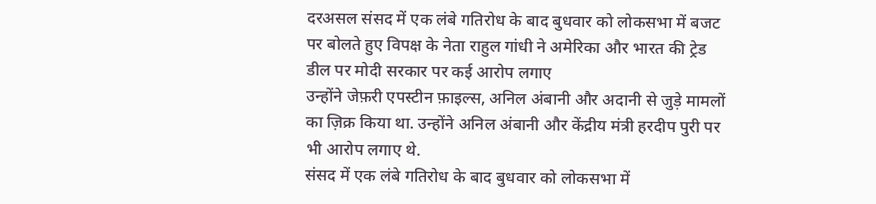दरअसल संसद में एक लंबे गतिरोध के बाद बुधवार को लोकसभा में बजट पर बोलते हुए विपक्ष के नेता राहुल गांधी ने अमेरिका और भारत की ट्रेड डील पर मोदी सरकार पर कई आरोप लगाए
उन्होंने जेफ़री एपस्टीन फ़ाइल्स, अनिल अंबानी और अदानी से जुड़े मामलों का ज़िक्र किया था. उन्होंने अनिल अंबानी और केंद्रीय मंत्री हरदीप पुरी पर भी आरोप लगाए थे.
संसद में एक लंबे गतिरोध के बाद बुधवार को लोकसभा में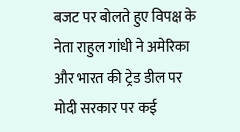बजट पर बोलते हुए विपक्ष के नेता राहुल गांधी ने अमेरिका और भारत की ट्रेड डील पर मोदी सरकार पर कई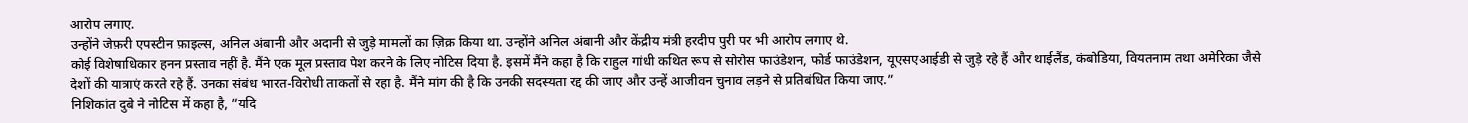आरोप लगाए.
उन्होंने जेफ़री एपस्टीन फ़ाइल्स, अनिल अंबानी और अदानी से जुड़े मामलों का ज़िक्र किया था. उन्होंने अनिल अंबानी और केंद्रीय मंत्री हरदीप पुरी पर भी आरोप लगाए थे.
कोई विशेषाधिकार हनन प्रस्ताव नहीं है. मैंने एक मूल प्रस्ताव पेश करने के लिए नोटिस दिया है. इसमें मैंने कहा है कि राहुल गांधी कथित रूप से सोरोस फाउंडेशन, फोर्ड फाउंडेशन, यूएसएआईडी से जुड़े रहे हैं और थाईलैंड, कंबोडिया, वियतनाम तथा अमेरिका जैसे देशों की यात्राएं करते रहे हैं. उनका संबंध भारत-विरोधी ताकतों से रहा है. मैंने मांग की है कि उनकी सदस्यता रद्द की जाए और उन्हें आजीवन चुनाव लड़ने से प्रतिबंधित किया जाए.”
निशिकांत दुबे ने नोटिस में कहा है, ”यदि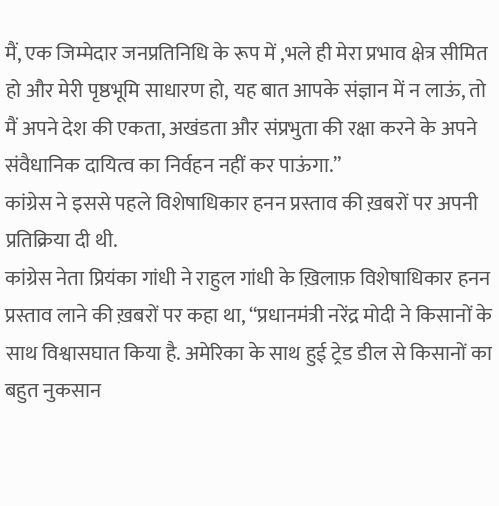मैं, एक जिम्मेदार जनप्रतिनिधि के रूप में ,भले ही मेरा प्रभाव क्षेत्र सीमित हो और मेरी पृष्ठभूमि साधारण हो, यह बात आपके संज्ञान में न लाऊं, तो मैं अपने देश की एकता, अखंडता और संप्रभुता की रक्षा करने के अपने संवैधानिक दायित्व का निर्वहन नहीं कर पाऊंगा.”
कांग्रेस ने इससे पहले विशेषाधिकार हनन प्रस्ताव की ख़बरों पर अपनी प्रतिक्रिया दी थी.
कांग्रेस नेता प्रियंका गांधी ने राहुल गांधी के ख़िलाफ़ विशेषाधिकार हनन प्रस्ताव लाने की ख़बरों पर कहा था, “प्रधानमंत्री नरेंद्र मोदी ने किसानों के साथ विश्वासघात किया है. अमेरिका के साथ हुई ट्रेड डील से किसानों का बहुत नुकसान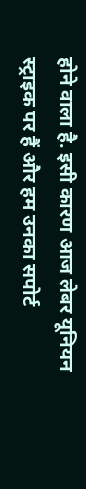होने वाला है. इसी कारण आज लेबर यूनियन स्ट्राइक पर हैं और हम उनका सपोर्ट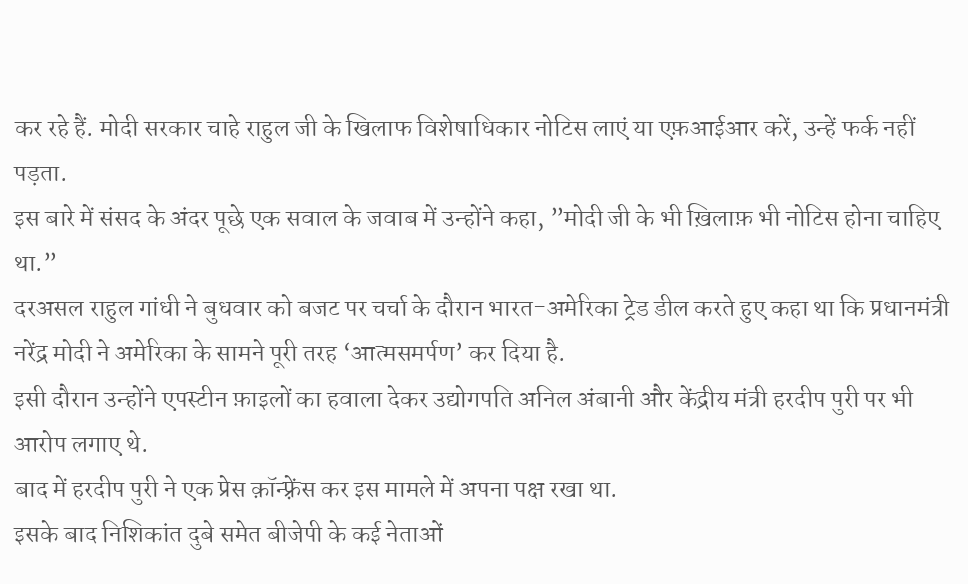कर रहे हैं. मोदी सरकार चाहे राहुल जी के खिलाफ विशेषाधिकार नोटिस लाएं या एफ़आईआर करें, उन्हें फर्क नहीं पड़ता.
इस बारे में संसद के अंदर पूछे एक सवाल के जवाब में उन्होंने कहा, ”मोदी जी के भी ख़िलाफ़ भी नोटिस होना चाहिए था.”
दरअसल राहुल गांधी ने बुधवार को बजट पर चर्चा के दौरान भारत-अमेरिका ट्रेड डील करते हुए कहा था कि प्रधानमंत्री नरेंद्र मोदी ने अमेरिका के सामने पूरी तरह ‘आत्मसमर्पण’ कर दिया है.
इसी दौरान उन्होंने एपस्टीन फ़ाइलों का हवाला देकर उद्योगपति अनिल अंबानी और केंद्रीय मंत्री हरदीप पुरी पर भी आरोप लगाए थे.
बाद में हरदीप पुरी ने एक प्रेस क़ॉन्फ़्रेंस कर इस मामले में अपना पक्ष रखा था.
इसके बाद निशिकांत दुबे समेत बीजेपी के कई नेताओं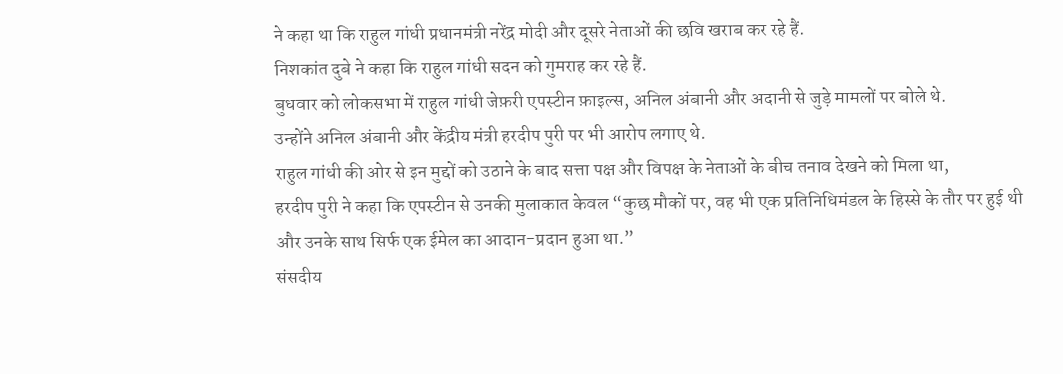ने कहा था कि राहुल गांधी प्रधानमंत्री नरेंद्र मोदी और दूसरे नेताओं की छवि खराब कर रहे हैं.
निशकांत दुबे ने कहा कि राहुल गांधी सदन को गुमराह कर रहे हैं.
बुधवार को लोकसभा में राहुल गांधी जेफ़री एपस्टीन फ़ाइल्स, अनिल अंबानी और अदानी से जुड़े मामलों पर बोले थे.
उन्होंने अनिल अंबानी और केंद्रीय मंत्री हरदीप पुरी पर भी आरोप लगाए थे.
राहुल गांधी की ओर से इन मुद्दों को उठाने के बाद सत्ता पक्ष और विपक्ष के नेताओं के बीच तनाव देखने को मिला था,
हरदीप पुरी ने कहा कि एपस्टीन से उनकी मुलाकात केवल “कुछ मौकों पर, वह भी एक प्रतिनिधिमंडल के हिस्से के तौर पर हुई थी और उनके साथ सिर्फ एक ईमेल का आदान-प्रदान हुआ था.”
संसदीय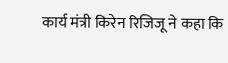कार्य मंत्री किरेन रिजिजू ने कहा कि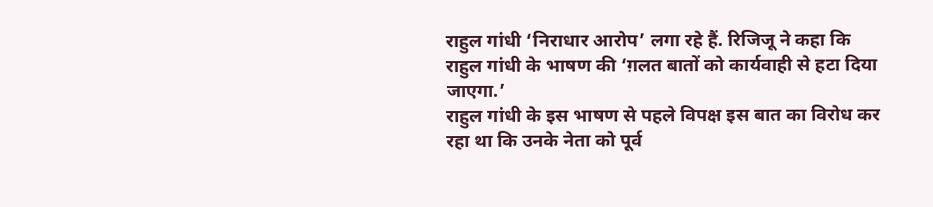राहुल गांधी ‘निराधार आरोप’ लगा रहे हैं. रिजिजू ने कहा कि राहुल गांधी के भाषण की ‘ग़लत बातों को कार्यवाही से हटा दिया जाएगा.’
राहुल गांधी के इस भाषण से पहले विपक्ष इस बात का विरोध कर रहा था कि उनके नेता को पूर्व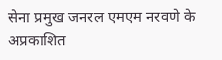सेना प्रमुख जनरल एमएम नरवणे के अप्रकाशित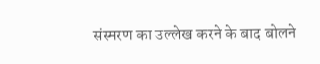संस्मरण का उल्लेख करने के बाद बोलने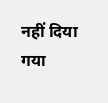नहीं दिया गया